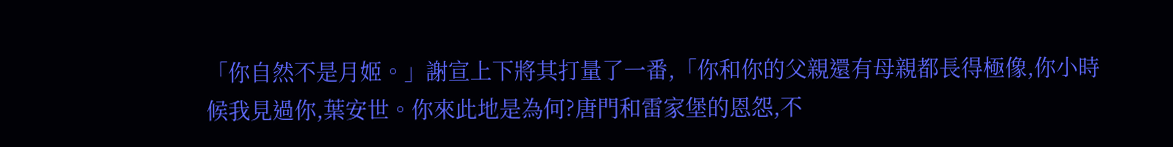「你自然不是月姬。」謝宣上下將其打量了一番,「你和你的父親還有母親都長得極像,你小時候我見過你,葉安世。你來此地是為何?唐門和雷家堡的恩怨,不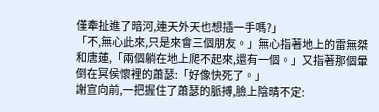僅牽扯進了暗河,連天外天也想插一手嗎?」
「不,無心此來,只是來會三個朋友。」無心指著地上的雷無桀和唐蓮,「兩個躺在地上爬不起來,還有一個。」又指著那個暈倒在冥侯懷裡的蕭瑟:「好像快死了。」
謝宣向前,一把握住了蕭瑟的脈搏,臉上陰晴不定: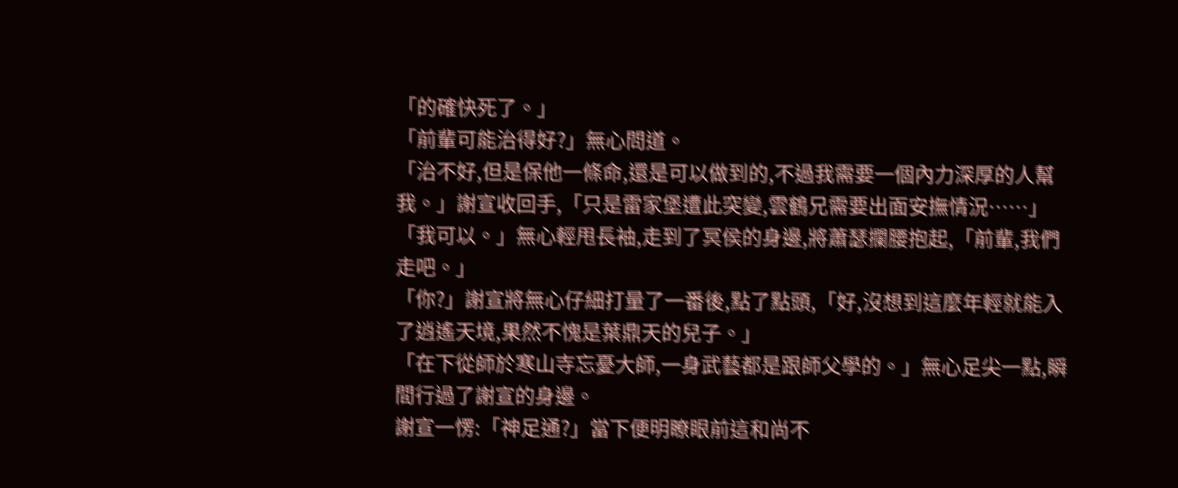「的確快死了。」
「前輩可能治得好?」無心問道。
「治不好,但是保他一條命,還是可以做到的,不過我需要一個內力深厚的人幫我。」謝宣收回手,「只是雷家堡遭此突變,雲鶴兄需要出面安撫情況……」
「我可以。」無心輕甩長袖,走到了冥侯的身邊,將蕭瑟攔腰抱起,「前輩,我們走吧。」
「你?」謝宣將無心仔細打量了一番後,點了點頭,「好,沒想到這麼年輕就能入了逍遙天境,果然不愧是葉鼎天的兒子。」
「在下從師於寒山寺忘憂大師,一身武藝都是跟師父學的。」無心足尖一點,瞬間行過了謝宣的身邊。
謝宣一愣:「神足通?」當下便明瞭眼前這和尚不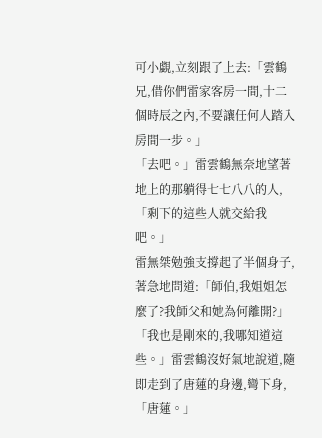可小覷,立刻跟了上去:「雲鶴兄,借你們雷家客房一間,十二個時辰之內,不要讓任何人踏入房間一步。」
「去吧。」雷雲鶴無奈地望著地上的那躺得七七八八的人,「剩下的這些人就交給我吧。」
雷無桀勉強支撐起了半個身子,著急地問道:「師伯,我姐姐怎麼了?我師父和她為何離開?」
「我也是剛來的,我哪知道這些。」雷雲鶴沒好氣地說道,隨即走到了唐蓮的身邊,彎下身,「唐蓮。」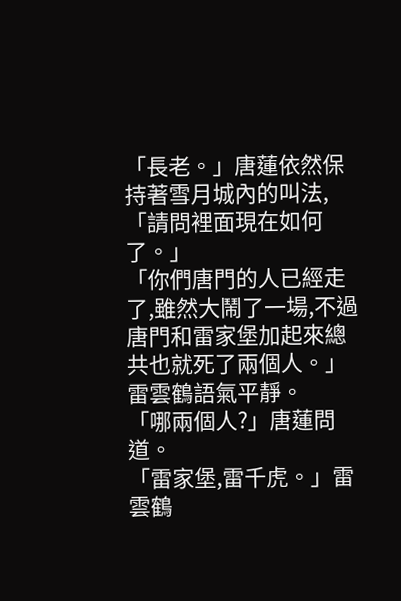「長老。」唐蓮依然保持著雪月城內的叫法,「請問裡面現在如何了。」
「你們唐門的人已經走了,雖然大鬧了一場,不過唐門和雷家堡加起來總共也就死了兩個人。」雷雲鶴語氣平靜。
「哪兩個人?」唐蓮問道。
「雷家堡,雷千虎。」雷雲鶴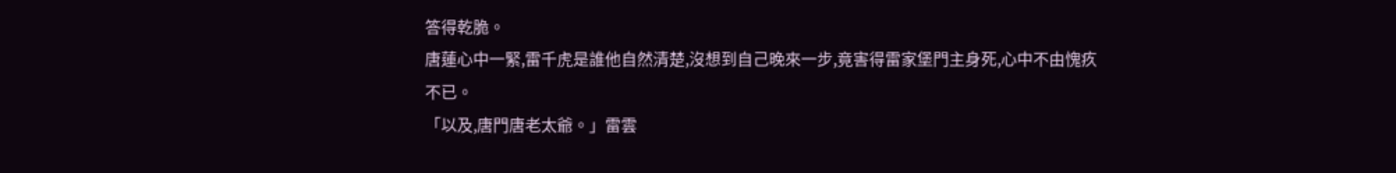答得乾脆。
唐蓮心中一緊,雷千虎是誰他自然清楚,沒想到自己晚來一步,竟害得雷家堡門主身死,心中不由愧疚不已。
「以及,唐門唐老太爺。」雷雲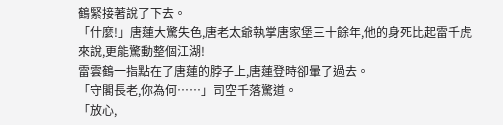鶴緊接著說了下去。
「什麼!」唐蓮大驚失色,唐老太爺執掌唐家堡三十餘年,他的身死比起雷千虎來說,更能驚動整個江湖!
雷雲鶴一指點在了唐蓮的脖子上,唐蓮登時卻暈了過去。
「守閣長老,你為何……」司空千落驚道。
「放心,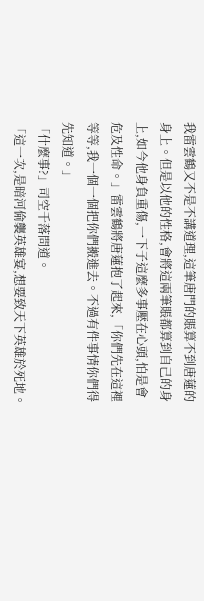我雷雲鶴又不是不講道理,這筆唐門的賬算不到唐蓮的身上。但是以他的性格,會將這兩筆賬都算到自己的身上,如今他身負重傷,一下子這麼多事壓在心頭,怕是會危及性命。」雷雲鶴將唐蓮抱了起來,「你們先在這裡等等,我一個一個把你們搬進去。不過有件事情你們得先知道。」
「什麼事?」司空千落問道。
「這一次,是暗河偷襲英雄宴,想要致天下英雄於死地。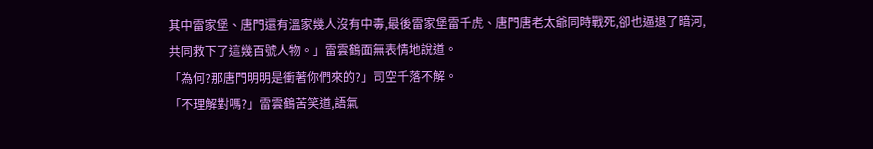其中雷家堡、唐門還有溫家幾人沒有中毒,最後雷家堡雷千虎、唐門唐老太爺同時戰死,卻也逼退了暗河,共同救下了這幾百號人物。」雷雲鶴面無表情地說道。
「為何?那唐門明明是衝著你們來的?」司空千落不解。
「不理解對嗎?」雷雲鶴苦笑道,語氣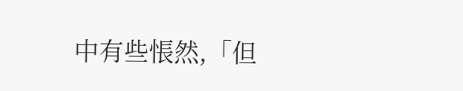中有些悵然,「但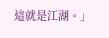這就是江湖。」